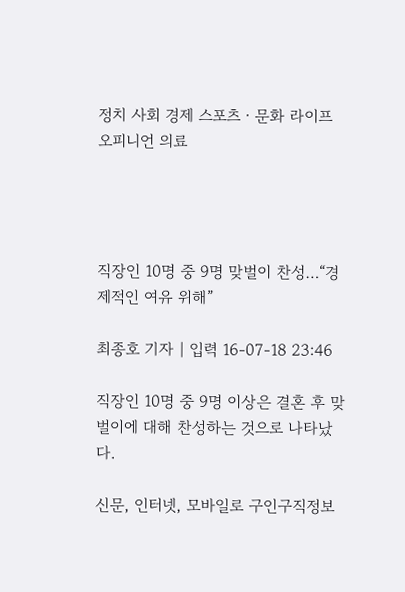정치 사회 경제 스포츠ㆍ문화 라이프 오피니언 의료




직장인 10명 중 9명 맞벌이 찬성…“경제적인 여유 위해”

최종호 기자 | 입력 16-07-18 23:46

직장인 10명 중 9명 이상은 결혼 후 맞벌이에 대해 찬성하는 것으로 나타났다.

신문, 인터넷, 모바일로 구인구직정보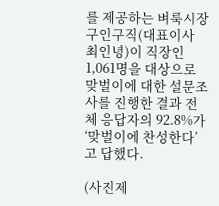를 제공하는 벼룩시장구인구직(대표이사 최인녕)이 직장인 1,061명을 대상으로 맞벌이에 대한 설문조사를 진행한 결과 전체 응답자의 92.8%가 ‘맞벌이에 찬성한다’고 답했다.

(사진제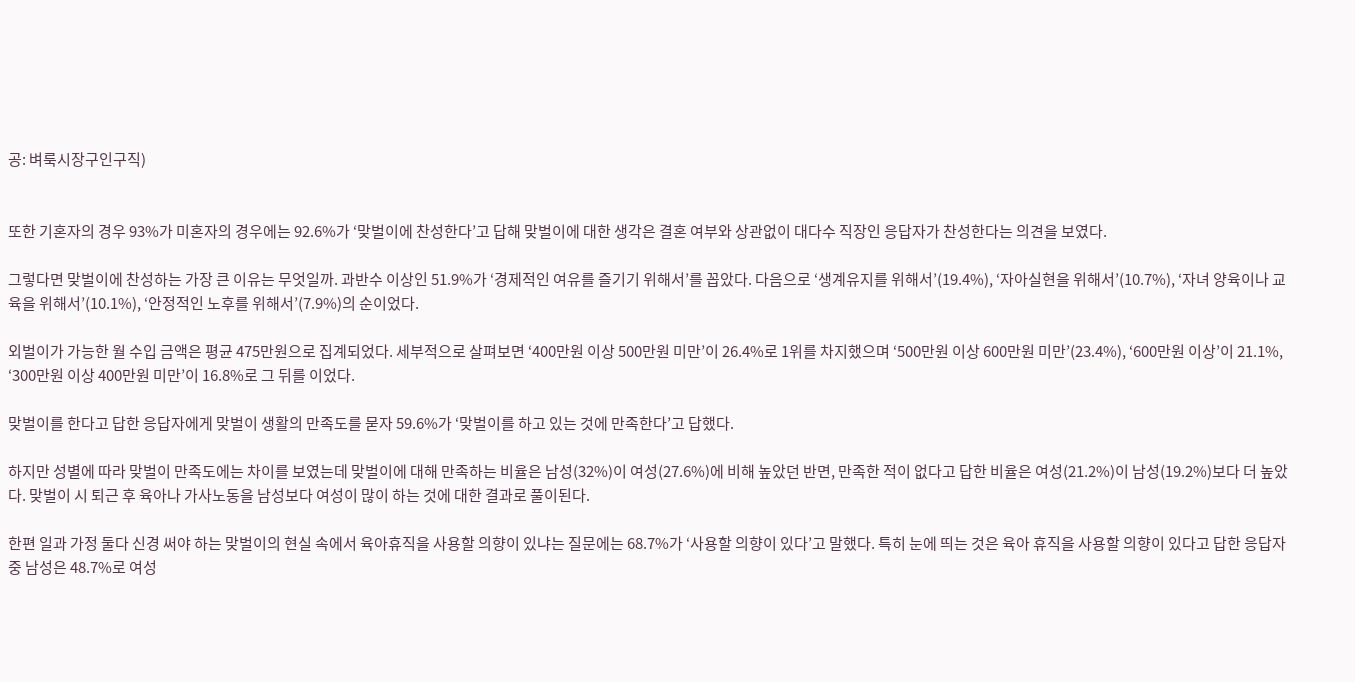공: 벼룩시장구인구직)


또한 기혼자의 경우 93%가 미혼자의 경우에는 92.6%가 ‘맞벌이에 찬성한다’고 답해 맞벌이에 대한 생각은 결혼 여부와 상관없이 대다수 직장인 응답자가 찬성한다는 의견을 보였다.

그렇다면 맞벌이에 찬성하는 가장 큰 이유는 무엇일까. 과반수 이상인 51.9%가 ‘경제적인 여유를 즐기기 위해서’를 꼽았다. 다음으로 ‘생계유지를 위해서’(19.4%), ‘자아실현을 위해서’(10.7%), ‘자녀 양육이나 교육을 위해서’(10.1%), ‘안정적인 노후를 위해서’(7.9%)의 순이었다.

외벌이가 가능한 월 수입 금액은 평균 475만원으로 집계되었다. 세부적으로 살펴보면 ‘400만원 이상 500만원 미만’이 26.4%로 1위를 차지했으며 ‘500만원 이상 600만원 미만’(23.4%), ‘600만원 이상’이 21.1%, ‘300만원 이상 400만원 미만’이 16.8%로 그 뒤를 이었다.

맞벌이를 한다고 답한 응답자에게 맞벌이 생활의 만족도를 묻자 59.6%가 ‘맞벌이를 하고 있는 것에 만족한다’고 답했다.

하지만 성별에 따라 맞벌이 만족도에는 차이를 보였는데 맞벌이에 대해 만족하는 비율은 남성(32%)이 여성(27.6%)에 비해 높았던 반면, 만족한 적이 없다고 답한 비율은 여성(21.2%)이 남성(19.2%)보다 더 높았다. 맞벌이 시 퇴근 후 육아나 가사노동을 남성보다 여성이 많이 하는 것에 대한 결과로 풀이된다.

한편 일과 가정 둘다 신경 써야 하는 맞벌이의 현실 속에서 육아휴직을 사용할 의향이 있냐는 질문에는 68.7%가 ‘사용할 의향이 있다’고 말했다. 특히 눈에 띄는 것은 육아 휴직을 사용할 의향이 있다고 답한 응답자 중 남성은 48.7%로 여성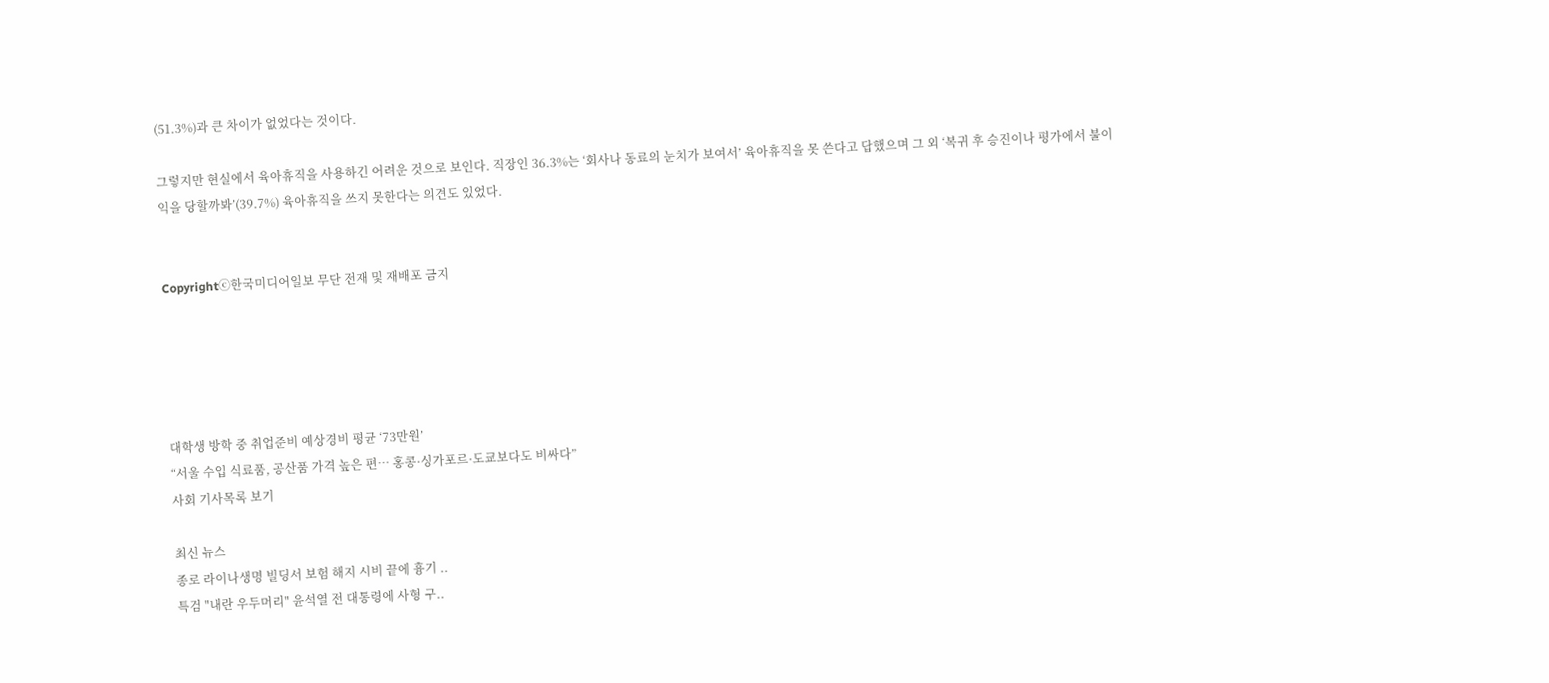(51.3%)과 큰 차이가 없었다는 것이다.

그렇지만 현실에서 육아휴직을 사용하긴 어려운 것으로 보인다. 직장인 36.3%는 ‘회사나 동료의 눈치가 보여서’ 육아휴직을 못 쓴다고 답했으며 그 외 ‘복귀 후 승진이나 평가에서 불이익을 당할까봐’(39.7%) 육아휴직을 쓰지 못한다는 의견도 있었다.


Copyrightⓒ한국미디어일보 무단 전재 및 재배포 금지





대학생 방학 중 취업준비 예상경비 평균 ‘73만원’
“서울 수입 식료품, 공산품 가격 높은 편… 홍콩·싱가포르·도쿄보다도 비싸다”
사회 기사목록 보기

최신 뉴스
종로 라이나생명 빌딩서 보험 해지 시비 끝에 흉기 ..
특검 "내란 우두머리" 윤석열 전 대통령에 사형 구..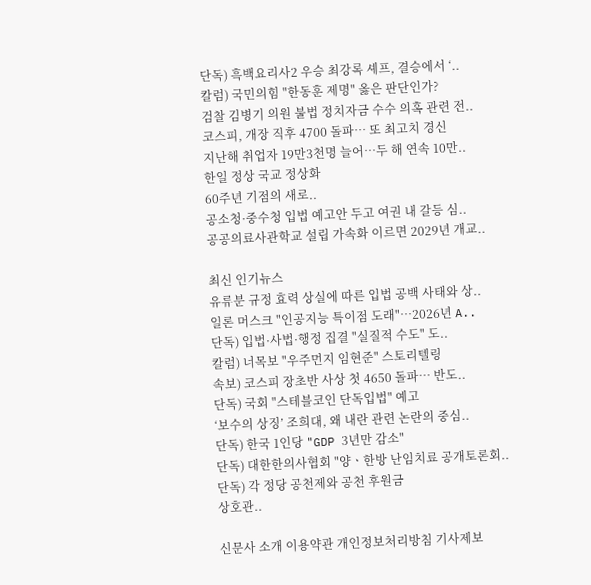단독) 흑백요리사2 우승 최강록 셰프, 결승에서 ‘..
칼럼) 국민의힘 "한동훈 제명" 옳은 판단인가?
검찰 김병기 의원 불법 정치자금 수수 의혹 관련 전..
코스피, 개장 직후 4700 돌파… 또 최고치 경신
지난해 취업자 19만3천명 늘어…두 해 연속 10만..
한일 정상 국교 정상화
60주년 기점의 새로..
공소청·중수청 입법 예고안 두고 여권 내 갈등 심..
공공의료사관학교 설립 가속화 이르면 2029년 개교..

최신 인기뉴스
유류분 규정 효력 상실에 따른 입법 공백 사태와 상..
일론 머스크 "인공지능 특이점 도래"…2026년 A..
단독) 입법·사법·행정 집결 "실질적 수도" 도..
칼럼) 너목보 "우주먼지 임현준" 스토리텔링
속보) 코스피 장초반 사상 첫 4650 돌파… 반도..
단독) 국회 "스테블코인 단독입법" 예고
‘보수의 상징’ 조희대, 왜 내란 관련 논란의 중심..
단독) 한국 1인당 "GDP 3년만 감소"
단독) 대한한의사협회 "양ㆍ한방 난임치료 공개토론회..
단독) 각 정당 공천제와 공천 후원금
상호관..

신문사 소개 이용약관 개인정보처리방침 기사제보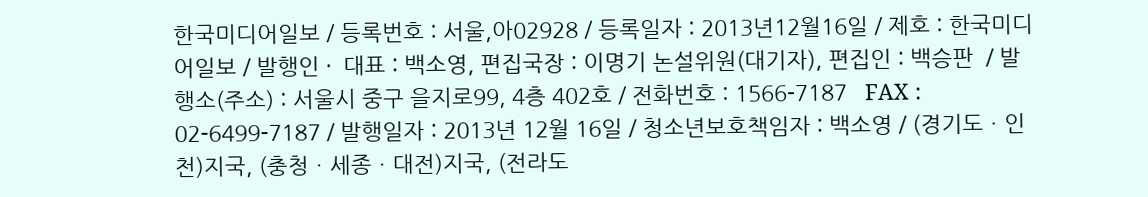한국미디어일보 / 등록번호 : 서울,아02928 / 등록일자 : 2013년12월16일 / 제호 : 한국미디어일보 / 발행인 ·  대표 : 백소영, 편집국장 : 이명기 논설위원(대기자), 편집인 : 백승판  / 발행소(주소) : 서울시 중구 을지로99, 4층 402호 / 전화번호 : 1566-7187   FAX : 02-6499-7187 / 발행일자 : 2013년 12월 16일 / 청소년보호책임자 : 백소영 / (경기도ㆍ인천)지국, (충청ㆍ세종ㆍ대전)지국, (전라도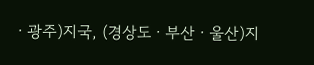ㆍ광주)지국, (경상도ㆍ부산ㆍ울산)지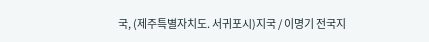국, (제주특별자치도. 서귀포시)지국 / 이명기 전국지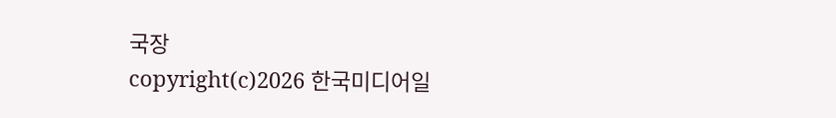국장
copyright(c)2026 한국미디어일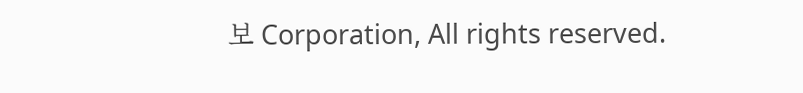보 Corporation, All rights reserved.